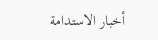أخبار الاستدامة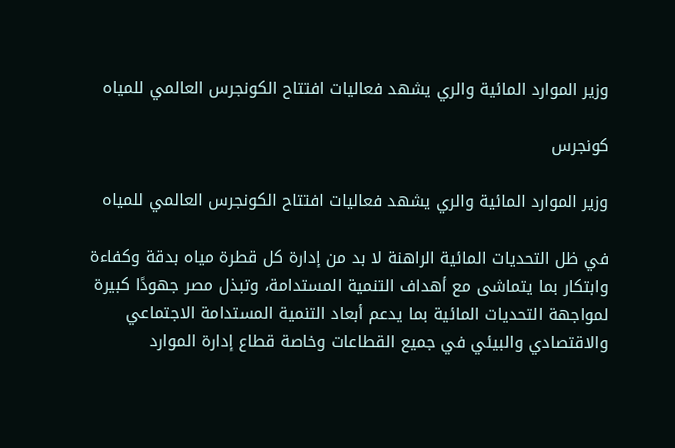وزير الموارد المائية والري يشهد فعاليات افتتاح الكونجرس العالمي للمياه

كونجرس

وزير الموارد المائية والري يشهد فعاليات افتتاح الكونجرس العالمي للمياه

في ظل التحديات المائية الراهنة لا بد من إدارة كل قطرة مياه بدقة وكفاءة وابتكار بما يتماشى مع أهداف التنمية المستدامة، وتبذل مصر جهودًا كبيرة لمواجهة التحديات المائية بما يدعم أبعاد التنمية المستدامة الاجتماعي والاقتصادي والبيئي في جميع القطاعات وخاصة قطاع إدارة الموارد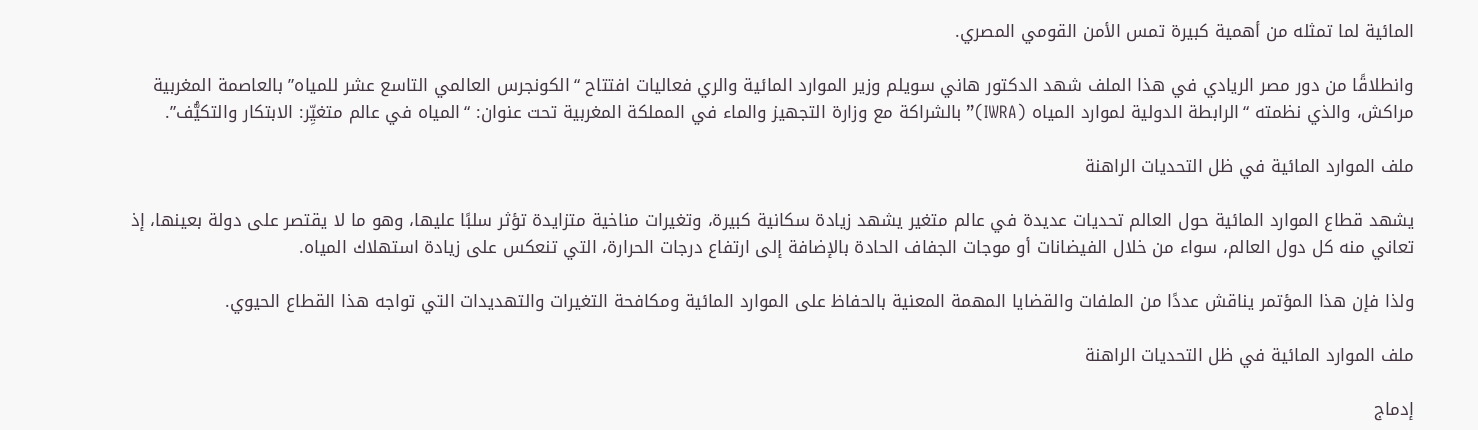المائية لما تمثله من أهمية كبيرة تمس الأمن القومي المصري.

وانطلاقًا من دور مصر الريادي في هذا الملف شهد الدكتور هاني سويلم وزير الموارد المائية والري فعاليات افتتاح “الكونجرس العالمي التاسع عشر للمياه” بالعاصمة المغربية مراكش، والذي نظمته “الرابطة الدولية لموارد المياه (IWRA)” بالشراكة مع وزارة التجهيز والماء في المملكة المغربية تحت عنوان: “المياه في عالم متغيِّر: الابتكار والتكيُّف”.

ملف الموارد المائية في ظل التحديات الراهنة

يشهد قطاع الموارد المائية حول العالم تحديات عديدة في عالم متغير يشهد زيادة سكانية كبيرة، وتغيرات مناخية متزايدة تؤثر سلبًا عليها، وهو ما لا يقتصر على دولة بعينها، إذ تعاني منه كل دول العالم، سواء من خلال الفيضانات أو موجات الجفاف الحادة بالإضافة إلى ارتفاع درجات الحرارة، التي تنعكس على زيادة استهلاك المياه.

ولذا فإن هذا المؤتمر يناقش عددًا من الملفات والقضايا المهمة المعنية بالحفاظ على الموارد المائية ومكافحة التغيرات والتهديدات التي تواجه هذا القطاع الحيوي.

ملف الموارد المائية في ظل التحديات الراهنة

إدماج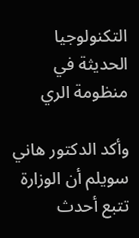التكنولوجيا الحديثة في منظومة الري

وأكد الدكتور هاني سويلم أن الوزارة تتبع أحدث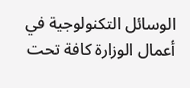الوسائل التكنولوجية في أعمال الوزارة كافة تحت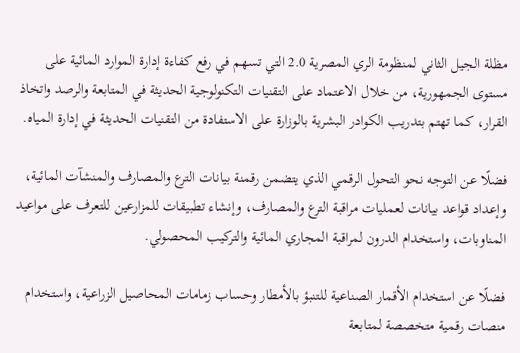مظلة الجيل الثاني لمنظومة الري المصرية 2.0 التي تسهم في رفع كفاءة إدارة الموارد المائية على مستوى الجمهورية، من خلال الاعتماد على التقنيات التكنولوجية الحديثة في المتابعة والرصد واتخاذ القرار، كما تهتم بتدريب الكوادر البشرية بالوزارة على الاستفادة من التقنيات الحديثة في إدارة المياه.

فضلًا عن التوجه نحو التحول الرقمي الذي يتضمن رقمنة بيانات الترع والمصارف والمنشآت المائية، وإعداد قواعد بيانات لعمليات مراقبة الترع والمصارف، وإنشاء تطبيقات للمزارعين للتعرف على مواعيد المناوبات، واستخدام الدرون لمراقبة المجاري المائية والتركيب المحصولي.

فضلًا عن استخدام الأقمار الصناعية للتنبؤ بالأمطار وحساب زمامات المحاصيل الزراعية، واستخدام منصات رقمية متخصصة لمتابعة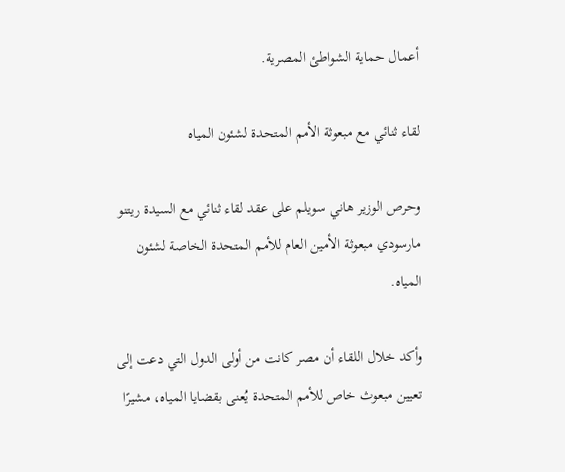أعمال حماية الشواطئ المصرية.

لقاء ثنائي مع مبعوثة الأمم المتحدة لشئون المياه

وحرص الوزير هاني سويلم على عقد لقاء ثنائي مع السيدة ريتنو مارسودي مبعوثة الأمين العام للأمم المتحدة الخاصة لشئون المياه.

وأكد خلال اللقاء أن مصر كانت من أولى الدول التي دعت إلى تعيين مبعوث خاص للأمم المتحدة يُعنى بقضايا المياه، مشيرًا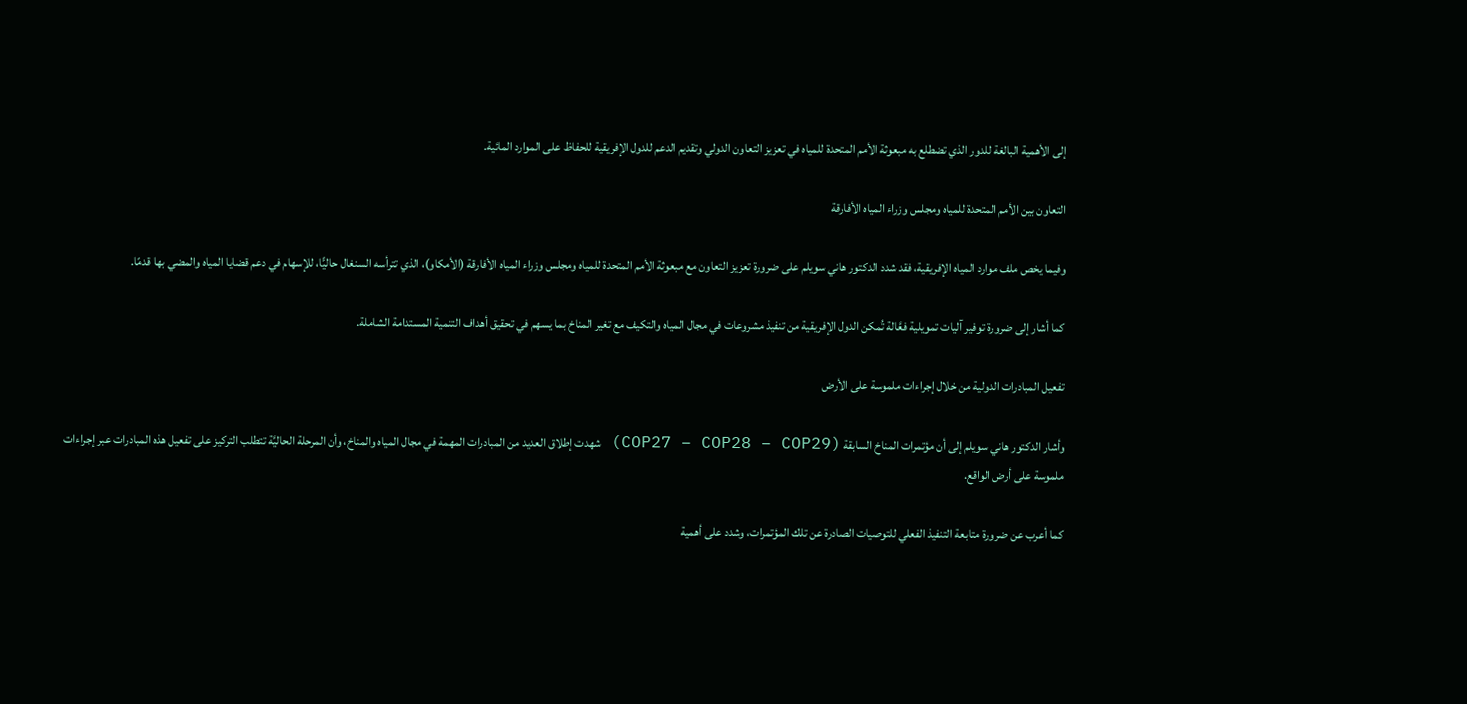إلى الأهمية البالغة للدور الذي تضطلع به مبعوثة الأمم المتحدة للمياه في تعزيز التعاون الدولي وتقديم الدعم للدول الإفريقية للحفاظ على الموارد المائية.

التعاون بين الأمم المتحدة للمياه ومجلس وزراء المياه الأفارقة

وفيما يخص ملف موارد المياه الإفريقية، فقد شدد الدكتور هاني سويلم على ضرورة تعزيز التعاون مع مبعوثة الأمم المتحدة للمياه ومجلس وزراء المياه الأفارقة (الأمكاو)، الذي تترأسه السنغال حاليًّا، للإسهام في دعم قضايا المياه والمضي بها قدمًا.

كما أشار إلى ضرورة توفير آليات تمويلية فعَّالة تُمكن الدول الإفريقية من تنفيذ مشروعات في مجال المياه والتكيف مع تغير المناخ بما يسهم في تحقيق أهداف التنمية المستدامة الشاملة.

تفعيل المبادرات الدولية من خلال إجراءات ملموسة على الأرض

وأشار الدكتور هاني سويلم إلى أن مؤتمرات المناخ السابقة (COP27 – COP28 – COP29) شهدت إطلاق العديد من المبادرات المهمة في مجال المياه والمناخ، وأن المرحلة الحاليَّة تتطلب التركيز على تفعيل هذه المبادرات عبر إجراءات ملموسة على أرض الواقع.

كما أعرب عن ضرورة متابعة التنفيذ الفعلي للتوصيات الصادرة عن تلك المؤتمرات، وشدد على أهمية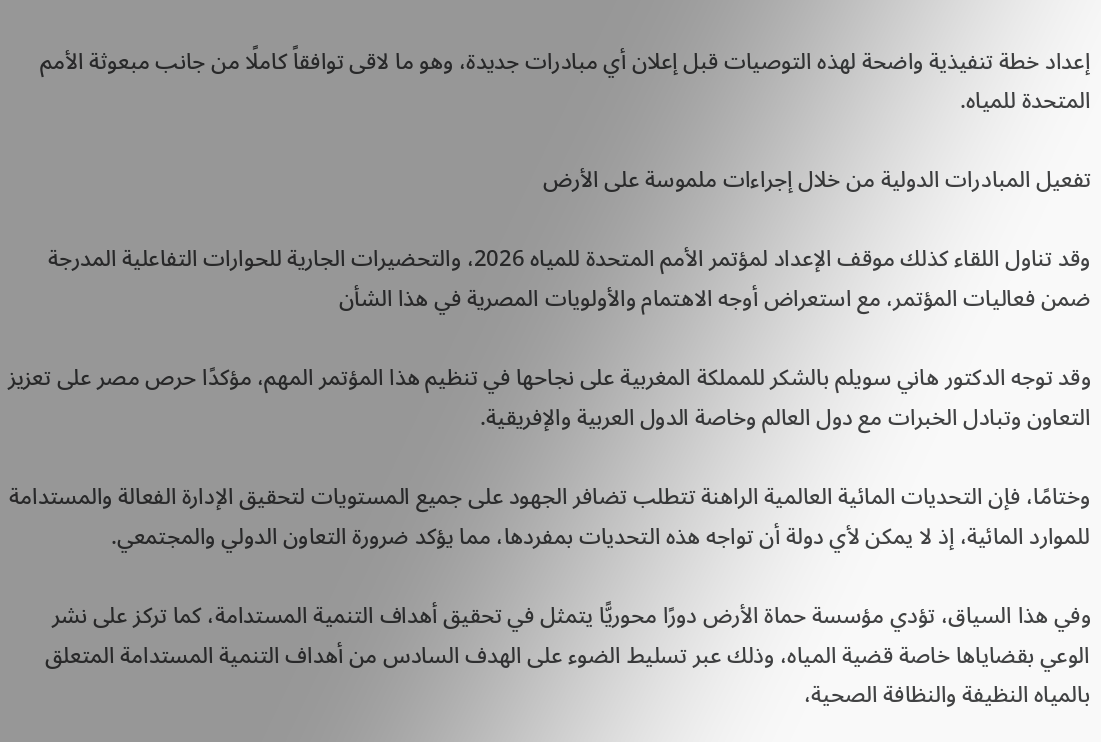إعداد خطة تنفيذية واضحة لهذه التوصيات قبل إعلان أي مبادرات جديدة، وهو ما لاقى توافقاً كاملًا من جانب مبعوثة الأمم المتحدة للمياه.

تفعيل المبادرات الدولية من خلال إجراءات ملموسة على الأرض

وقد تناول اللقاء كذلك موقف الإعداد لمؤتمر الأمم المتحدة للمياه 2026، والتحضيرات الجارية للحوارات التفاعلية المدرجة ضمن فعاليات المؤتمر، مع استعراض أوجه الاهتمام والأولويات المصرية في هذا الشأن

وقد توجه الدكتور هاني سويلم بالشكر للمملكة المغربية على نجاحها في تنظيم هذا المؤتمر المهم، مؤكدًا حرص مصر على تعزيز التعاون وتبادل الخبرات مع دول العالم وخاصة الدول العربية والإفريقية.

وختامًا، فإن التحديات المائية العالمية الراهنة تتطلب تضافر الجهود على جميع المستويات لتحقيق الإدارة الفعالة والمستدامة للموارد المائية، إذ لا يمكن لأي دولة أن تواجه هذه التحديات بمفردها، مما يؤكد ضرورة التعاون الدولي والمجتمعي.

وفي هذا السياق، تؤدي مؤسسة حماة الأرض دورًا محوريًّا يتمثل في تحقيق أهداف التنمية المستدامة، كما تركز على نشر الوعي بقضاياها خاصة قضية المياه، وذلك عبر تسليط الضوء على الهدف السادس من أهداف التنمية المستدامة المتعلق بالمياه النظيفة والنظافة الصحية،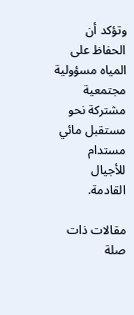وتؤكد أن الحفاظ على المياه مسؤولية مجتمعية مشتركة نحو مستقبل مائي مستدام للأجيال القادمة.

مقالات ذات صلة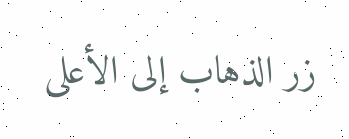زر الذهاب إلى الأعلى